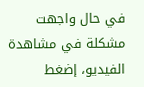في حال واجهت مشكلة في مشاهدة الفيديو، إضغط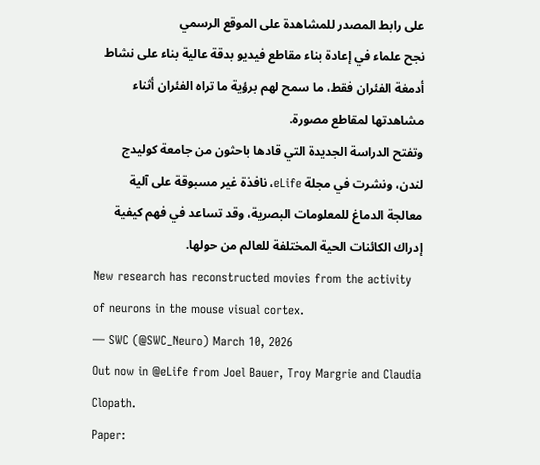على رابط المصدر للمشاهدة على الموقع الرسمي
نجح علماء في إعادة بناء مقاطع فيديو بدقة عالية بناء على نشاط أدمغة الفئران فقط، ما سمح لهم برؤية ما تراه الفئران أثناء مشاهدتها لمقاطع مصورة.
وتفتح الدراسة الجديدة التي قادها باحثون من جامعة كوليدج لندن، ونشرت في مجلة eLife، نافذة غير مسبوقة على آلية معالجة الدماغ للمعلومات البصرية، وقد تساعد في فهم كيفية إدراك الكائنات الحية المختلفة للعالم من حولها.
New research has reconstructed movies from the activity of neurons in the mouse visual cortex.
— SWC (@SWC_Neuro) March 10, 2026
Out now in @eLife from Joel Bauer, Troy Margrie and Claudia Clopath.
Paper: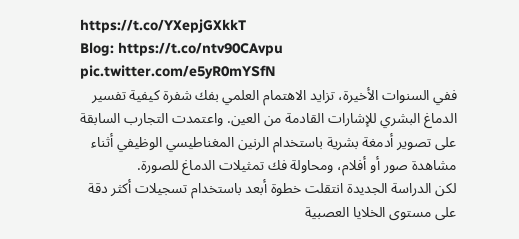https://t.co/YXepjGXkkT
Blog: https://t.co/ntv90CAvpu pic.twitter.com/e5yR0mYSfN
ففي السنوات الأخيرة، تزايد الاهتمام العلمي بفك شفرة كيفية تفسير الدماغ البشري للإشارات القادمة من العين. واعتمدت التجارب السابقة على تصوير أدمغة بشرية باستخدام الرنين المغناطيسي الوظيفي أثناء مشاهدة صور أو أفلام، ومحاولة فك تمثيلات الدماغ للصورة.
لكن الدراسة الجديدة انتقلت خطوة أبعد باستخدام تسجيلات أكثر دقة على مستوى الخلايا العصبية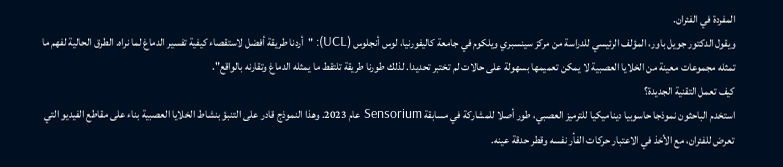المفردة في الفئران.
ويقول الدكتور جويل باور، المؤلف الرئيسي للدراسة من مركز سينسبري ويلكوم في جامعة كاليفورنيا، لوس أنجلوس (UCL): "أردنا طريقة أفضل لاستقصاء كيفية تفسير الدماغ لما نراه. الطرق الحالية لفهم ما تمثله مجموعات معينة من الخلايا العصبية لا يمكن تعميمها بسهولة على حالات لم تختبر تحديدا. لذلك طورنا طريقة تلتقط ما يمثله الدماغ وتقارنه بالواقع".
كيف تعمل التقنية الجديدة؟
استخدم الباحثون نموذجا حاسوبيا ديناميكيا للترميز العصبي، طور أصلا للمشاركة في مسابقة Sensorium عام 2023. وهذا النموذج قادر على التنبؤ بنشاط الخلايا العصبية بناء على مقاطع الفيديو التي تعرض للفئران، مع الأخذ في الاعتبار حركات الفأر نفسه وقطر حدقة عينه.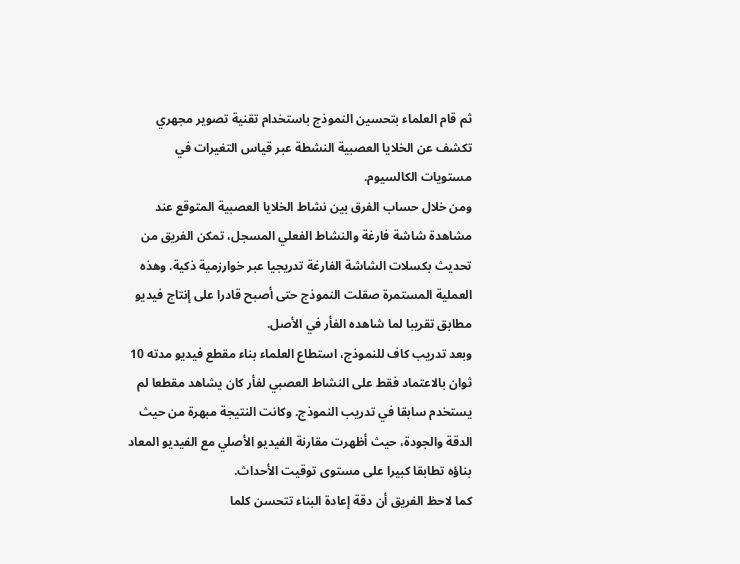ثم قام العلماء بتحسين النموذج باستخدام تقنية تصوير مجهري تكشف عن الخلايا العصبية النشطة عبر قياس التغيرات في مستويات الكالسيوم.
ومن خلال حساب الفرق بين نشاط الخلايا العصبية المتوقع عند مشاهدة شاشة فارغة والنشاط الفعلي المسجل، تمكن الفريق من تحديث بكسلات الشاشة الفارغة تدريجيا عبر خوارزمية ذكية. وهذه العملية المستمرة صقلت النموذج حتى أصبح قادرا على إنتاج فيديو مطابق تقريبا لما شاهده الفأر في الأصل.
وبعد تدريب كاف للنموذج، استطاع العلماء بناء مقطع فيديو مدته 10 ثوان بالاعتماد فقط على النشاط العصبي لفأر كان يشاهد مقطعا لم يستخدم سابقا في تدريب النموذج. وكانت النتيجة مبهرة من حيث الدقة والجودة، حيث أظهرت مقارنة الفيديو الأصلي مع الفيديو المعاد بناؤه تطابقا كبيرا على مستوى توقيت الأحداث.
كما لاحظ الفريق أن دقة إعادة البناء تتحسن كلما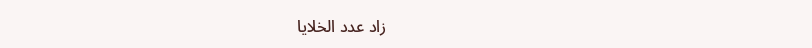زاد عدد الخلايا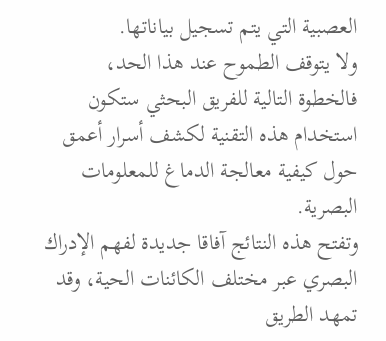العصبية التي يتم تسجيل بياناتها.
ولا يتوقف الطموح عند هذا الحد، فالخطوة التالية للفريق البحثي ستكون استخدام هذه التقنية لكشف أسرار أعمق حول كيفية معالجة الدماغ للمعلومات البصرية.
وتفتح هذه النتائج آفاقا جديدة لفهم الإدراك البصري عبر مختلف الكائنات الحية، وقد تمهد الطريق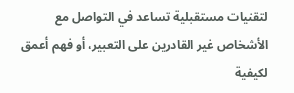لتقنيات مستقبلية تساعد في التواصل مع الأشخاص غير القادرين على التعبير، أو فهم أعمق لكيفية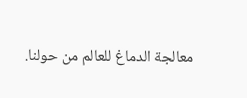معالجة الدماغ للعالم من حولنا.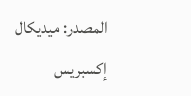المصدر: ميديكال إكسبريس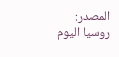المصدر:
روسيا اليوم